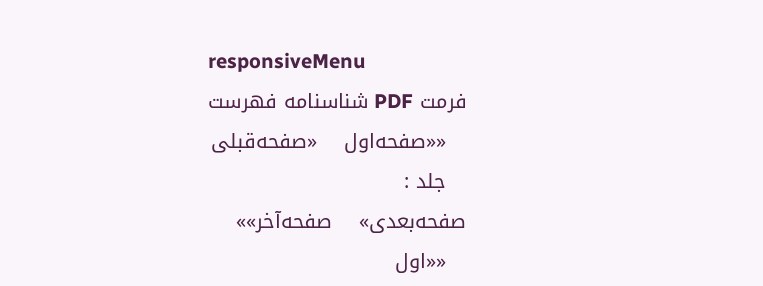responsiveMenu
فرمت PDF شناسنامه فهرست
   ««صفحه‌اول    «صفحه‌قبلی
   جلد :
صفحه‌بعدی»    صفحه‌آخر»»
   ««اول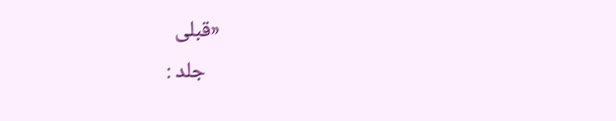«قبلی
   جلد :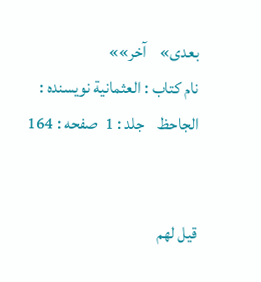بعدی»    آخر»»
نام کتاب : العثمانية نویسنده : الجاحظ    جلد : 1  صفحه : 164


قيل لهم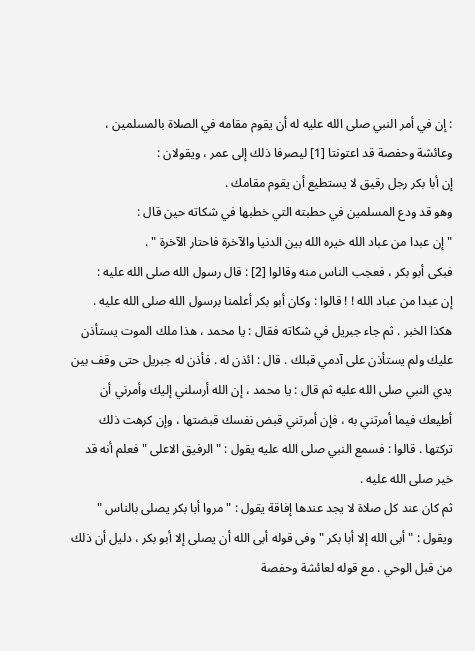: إن في أمر النبي صلى الله عليه له أن يقوم مقامه في الصلاة بالمسلمين ، وعائشة وحفصة قد اعتونتا [1] ليصرفا ذلك إلى عمر ، ويقولان :
إن أبا بكر رجل رقيق لا يستطيع أن يقوم مقامك .
وهو قد ودع المسلمين في حطبته التي خطبها في شكاته حين قال :
" إن عبدا من عباد الله خيره الله بين الدنيا والآخرة فاحتار الآخرة " .
فبكى أبو بكر ، فعجب الناس منه وقالوا [2] : قال رسول الله صلى الله عليه :
إن عبدا من عباد الله ! ! قالوا : وكان أبو بكر أعلمنا برسول الله صلى الله عليه . هكذا الخبر . ثم جاء جبريل في شكاته فقال : يا محمد ، هذا ملك الموت يستأذن عليك ولم يستأذن على آدمي قبلك . قال : ائذن له . فأذن له جبريل حتى وقف بين يدي النبي صلى الله عليه ثم قال : يا محمد ، إن الله أرسلني إليك وأمرني أن أطيعك فيما أمرتني به ، فإن أمرتني قبض نفسك قبضتها ، وإن كرهت ذلك تركتها . قالوا : فسمع النبي صلى الله عليه يقول : " الرفيق الاعلى " فعلم أنه قد خير صلى الله عليه .
ثم كان عند كل صلاة لا يجد عندها إفاقة يقول : " مروا أبا بكر يصلى بالناس " ويقول : " أبى الله إلا أبا بكر " وفى قوله أبى الله أن يصلى إلا أبو بكر ، دليل أن ذلك من قبل الوحي . مع قوله لعائشة وحفصة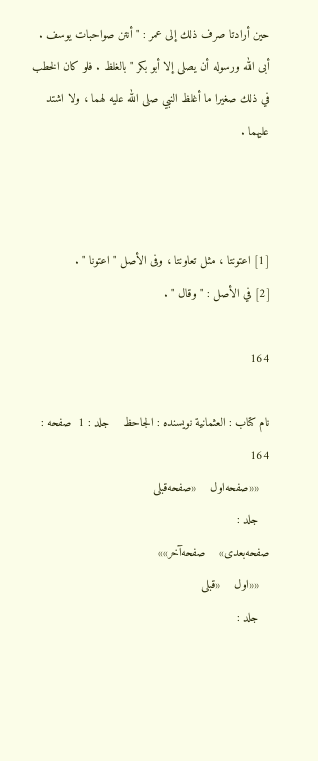حين أرادتا صرف ذلك إلى عمر : " أنتن صواحبات يوسف .
أبى الله ورسوله أن يصلى إلا أبو بكر " بالغلظ . فلو كان الخطب في ذلك صغيرا ما أغلظ النبي صلى الله عليه لهما ، ولا اشتد عليهما .



[1] اعتونتا ، مثل تعاونتا ، وفى الأصل " اعتونا " .
[2] في الأصل : " وقال " .

164

نام کتاب : العثمانية نویسنده : الجاحظ    جلد : 1  صفحه : 164
   ««صفحه‌اول    «صفحه‌قبلی
   جلد :
صفحه‌بعدی»    صفحه‌آخر»»
   ««اول    «قبلی
   جلد :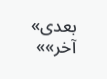بعدی»    آخر»»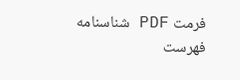فرمت PDF شناسنامه فهرست